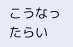こうなったらい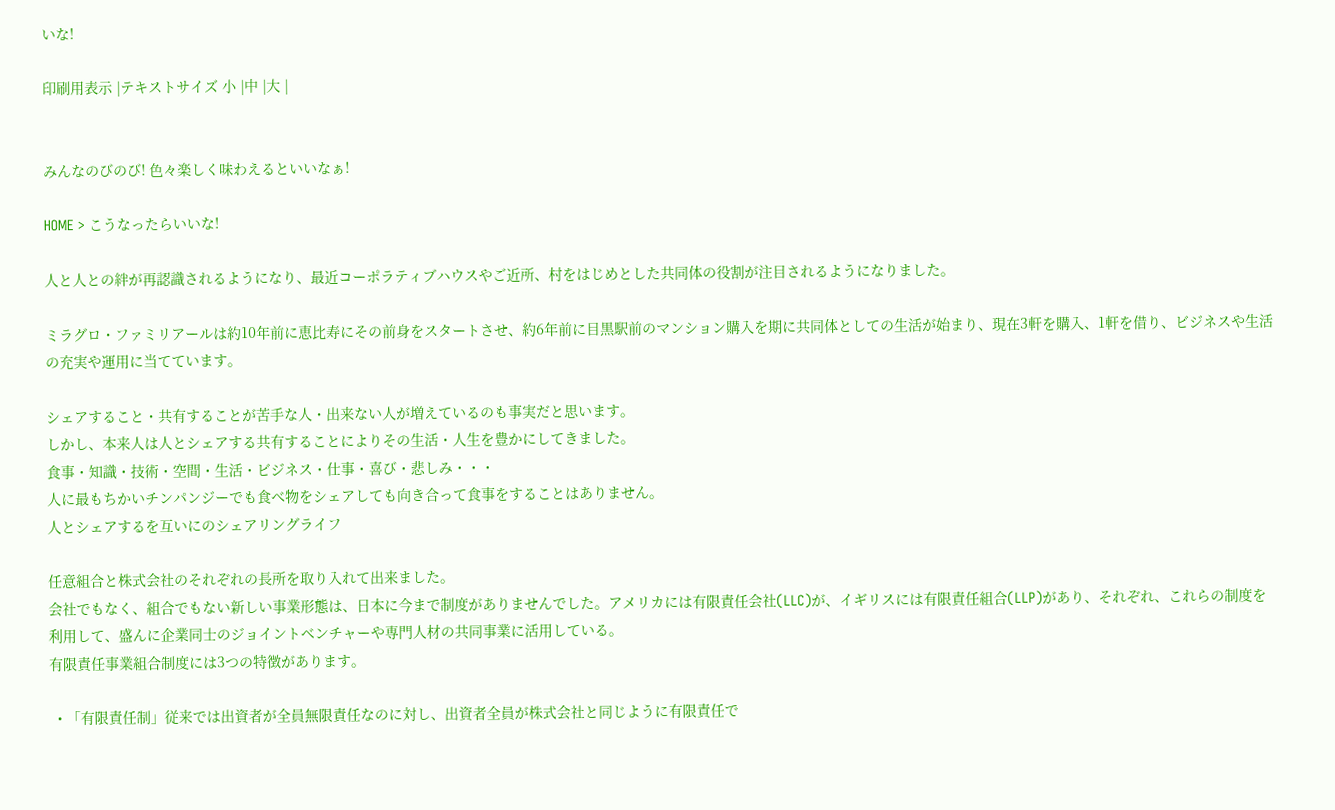いな!

印刷用表示 |テキストサイズ 小 |中 |大 |


みんなのびのび! 色々楽しく味わえるといいなぁ!

HOME > こうなったらいいな!

人と人との絆が再認識されるようになり、最近コーポラティブハウスやご近所、村をはじめとした共同体の役割が注目されるようになりました。

ミラグロ・ファミリアールは約10年前に恵比寿にその前身をスタートさせ、約6年前に目黒駅前のマンション購入を期に共同体としての生活が始まり、現在3軒を購入、1軒を借り、ビジネスや生活の充実や運用に当てています。

シェアすること・共有することが苦手な人・出来ない人が増えているのも事実だと思います。
しかし、本来人は人とシェアする共有することによりその生活・人生を豊かにしてきました。
食事・知識・技術・空間・生活・ビジネス・仕事・喜び・悲しみ・・・
人に最もちかいチンパンジーでも食べ物をシェアしても向き合って食事をすることはありません。
人とシェアするを互いにのシェアリングライフ

任意組合と株式会社のそれぞれの長所を取り入れて出来ました。
会社でもなく、組合でもない新しい事業形態は、日本に今まで制度がありませんでした。アメリカには有限責任会社(LLC)が、イギリスには有限責任組合(LLP)があり、それぞれ、これらの制度を利用して、盛んに企業同士のジョイントベンチャーや専門人材の共同事業に活用している。
有限責任事業組合制度には3つの特徴があります。

  • 「有限責任制」従来では出資者が全員無限責任なのに対し、出資者全員が株式会社と同じように有限責任で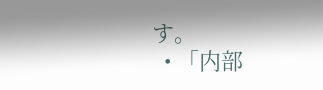す。
  • 「内部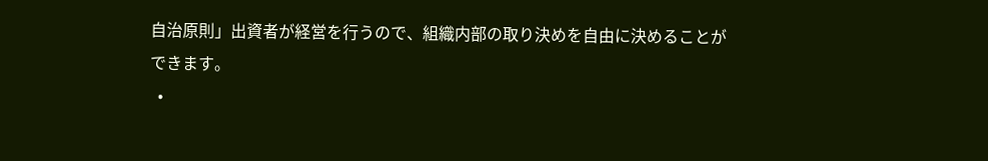自治原則」出資者が経営を行うので、組織内部の取り決めを自由に決めることができます。
  •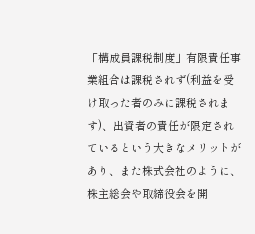「構成員課税制度」有限責任事業組合は課税されず(利益を受け取った者のみに課税されます)、出資者の責任が限定されているという大きなメリットがあり、また株式会社のように、株主総会や取締役会を開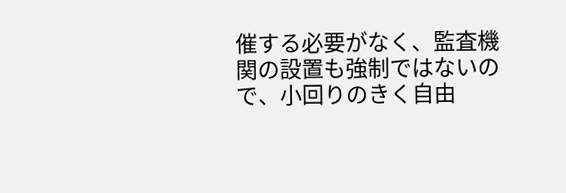催する必要がなく、監査機関の設置も強制ではないので、小回りのきく自由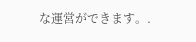な運営ができます。.